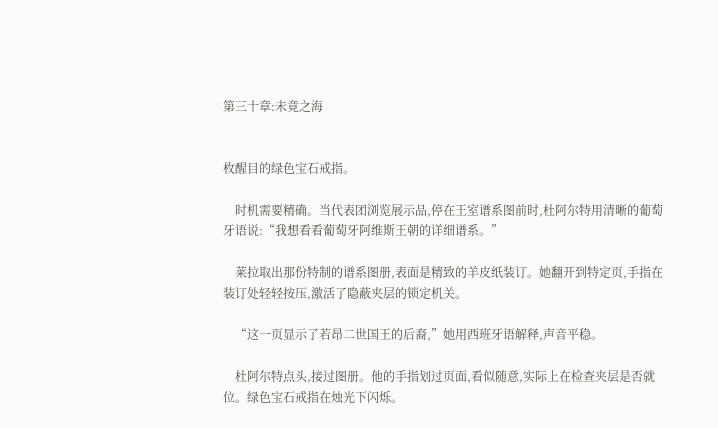第三十章:未竟之海


枚醒目的绿色宝石戒指。

    时机需要精确。当代表团浏览展示品,停在王室谱系图前时,杜阿尔特用清晰的葡萄牙语说:“我想看看葡萄牙阿维斯王朝的详细谱系。”

    莱拉取出那份特制的谱系图册,表面是精致的羊皮纸装订。她翻开到特定页,手指在装订处轻轻按压,激活了隐蔽夹层的锁定机关。

    “这一页显示了若昂二世国王的后裔,”她用西班牙语解释,声音平稳。

    杜阿尔特点头,接过图册。他的手指划过页面,看似随意,实际上在检查夹层是否就位。绿色宝石戒指在烛光下闪烁。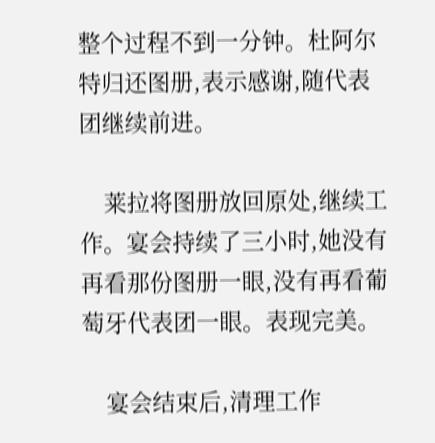整个过程不到一分钟。杜阿尔特归还图册,表示感谢,随代表团继续前进。

    莱拉将图册放回原处,继续工作。宴会持续了三小时,她没有再看那份图册一眼,没有再看葡萄牙代表团一眼。表现完美。

    宴会结束后,清理工作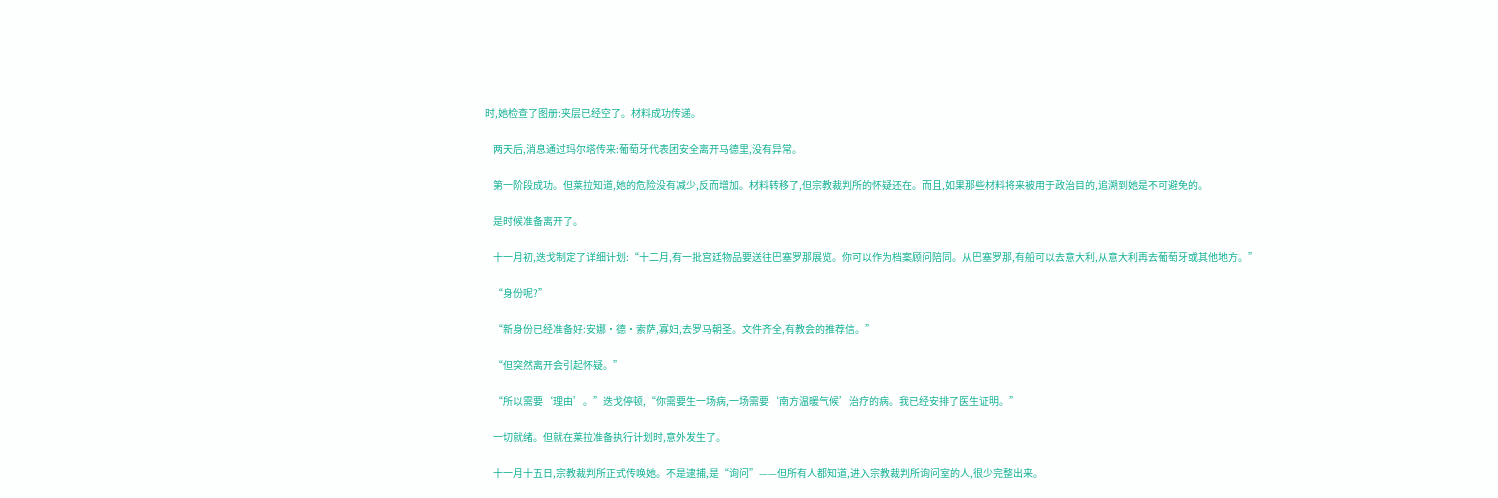时,她检查了图册:夹层已经空了。材料成功传递。

    两天后,消息通过玛尔塔传来:葡萄牙代表团安全离开马德里,没有异常。

    第一阶段成功。但莱拉知道,她的危险没有减少,反而增加。材料转移了,但宗教裁判所的怀疑还在。而且,如果那些材料将来被用于政治目的,追溯到她是不可避免的。

    是时候准备离开了。

    十一月初,迭戈制定了详细计划:“十二月,有一批宫廷物品要送往巴塞罗那展览。你可以作为档案顾问陪同。从巴塞罗那,有船可以去意大利,从意大利再去葡萄牙或其他地方。”

    “身份呢?”

    “新身份已经准备好:安娜·德·索萨,寡妇,去罗马朝圣。文件齐全,有教会的推荐信。”

    “但突然离开会引起怀疑。”

    “所以需要‘理由’。”迭戈停顿,“你需要生一场病,一场需要‘南方温暖气候’治疗的病。我已经安排了医生证明。”

    一切就绪。但就在莱拉准备执行计划时,意外发生了。

    十一月十五日,宗教裁判所正式传唤她。不是逮捕,是“询问”——但所有人都知道,进入宗教裁判所询问室的人,很少完整出来。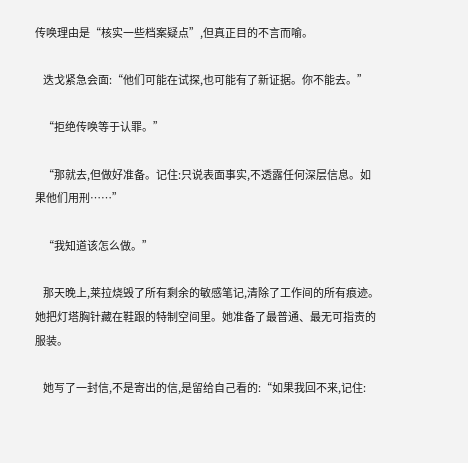传唤理由是“核实一些档案疑点”,但真正目的不言而喻。

    迭戈紧急会面:“他们可能在试探,也可能有了新证据。你不能去。”

    “拒绝传唤等于认罪。”

    “那就去,但做好准备。记住:只说表面事实,不透露任何深层信息。如果他们用刑……”

    “我知道该怎么做。”

    那天晚上,莱拉烧毁了所有剩余的敏感笔记,清除了工作间的所有痕迹。她把灯塔胸针藏在鞋跟的特制空间里。她准备了最普通、最无可指责的服装。

    她写了一封信,不是寄出的信,是留给自己看的:“如果我回不来,记住: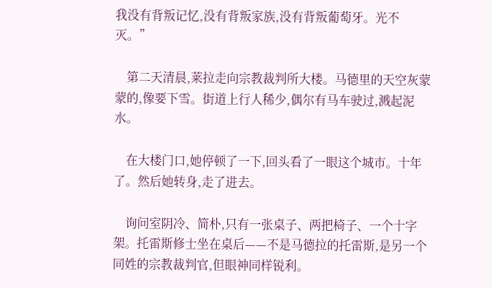我没有背叛记忆,没有背叛家族,没有背叛葡萄牙。光不灭。”

    第二天清晨,莱拉走向宗教裁判所大楼。马德里的天空灰蒙蒙的,像要下雪。街道上行人稀少,偶尔有马车驶过,溅起泥水。

    在大楼门口,她停顿了一下,回头看了一眼这个城市。十年了。然后她转身,走了进去。

    询问室阴冷、简朴,只有一张桌子、两把椅子、一个十字架。托雷斯修士坐在桌后——不是马德拉的托雷斯,是另一个同姓的宗教裁判官,但眼神同样锐利。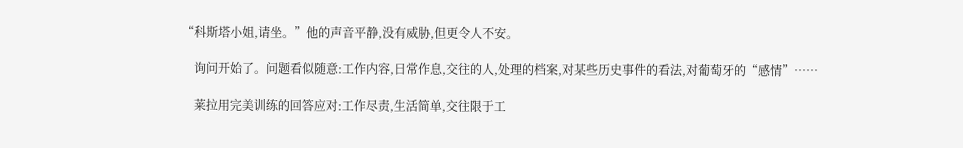“科斯塔小姐,请坐。”他的声音平静,没有威胁,但更令人不安。

    询问开始了。问题看似随意:工作内容,日常作息,交往的人,处理的档案,对某些历史事件的看法,对葡萄牙的“感情”……

    莱拉用完美训练的回答应对:工作尽责,生活简单,交往限于工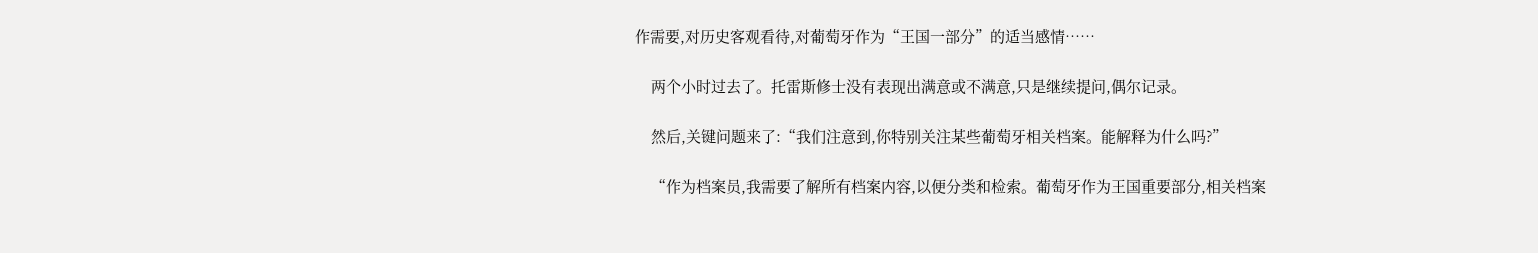作需要,对历史客观看待,对葡萄牙作为“王国一部分”的适当感情……

    两个小时过去了。托雷斯修士没有表现出满意或不满意,只是继续提问,偶尔记录。

    然后,关键问题来了:“我们注意到,你特别关注某些葡萄牙相关档案。能解释为什么吗?”

    “作为档案员,我需要了解所有档案内容,以便分类和检索。葡萄牙作为王国重要部分,相关档案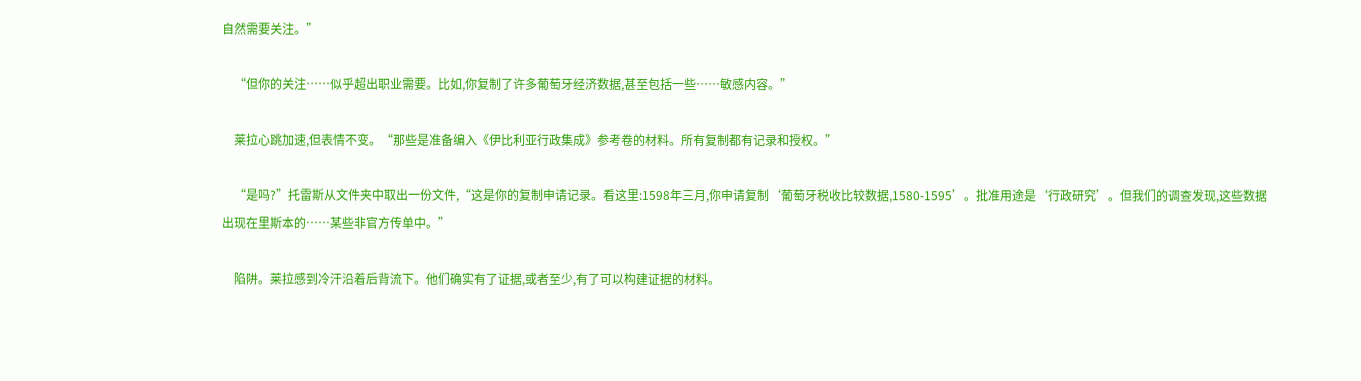自然需要关注。”

    “但你的关注……似乎超出职业需要。比如,你复制了许多葡萄牙经济数据,甚至包括一些……敏感内容。”

    莱拉心跳加速,但表情不变。“那些是准备编入《伊比利亚行政集成》参考卷的材料。所有复制都有记录和授权。”

    “是吗?”托雷斯从文件夹中取出一份文件,“这是你的复制申请记录。看这里:1598年三月,你申请复制‘葡萄牙税收比较数据,1580-1595’。批准用途是‘行政研究’。但我们的调查发现,这些数据出现在里斯本的……某些非官方传单中。”

    陷阱。莱拉感到冷汗沿着后背流下。他们确实有了证据,或者至少,有了可以构建证据的材料。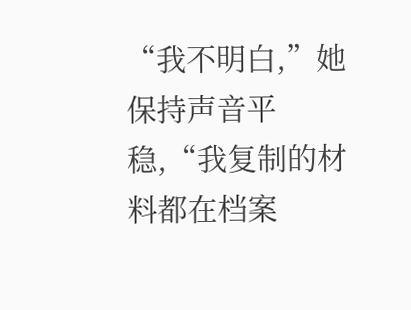“我不明白,”她保持声音平稳,“我复制的材料都在档案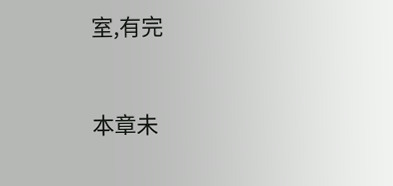室,有完


本章未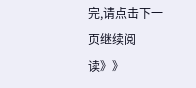完,请点击下一页继续阅读》》